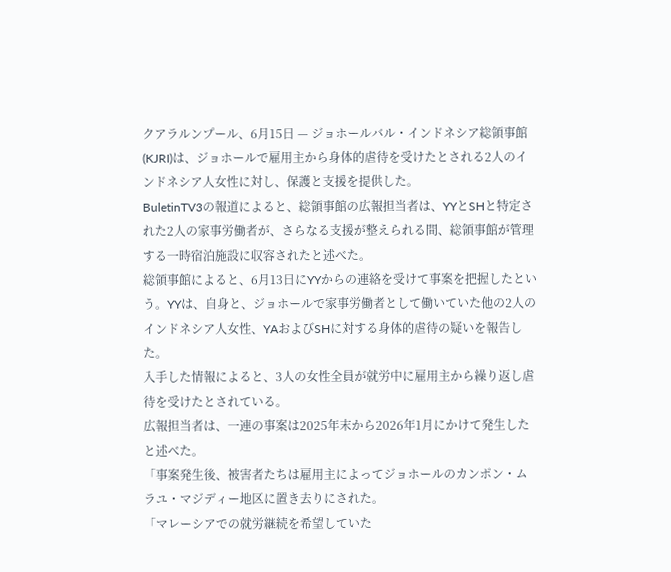クアラルンプール、6月15日 — ジョホールバル・インドネシア総領事館(KJRI)は、ジョホールで雇用主から身体的虐待を受けたとされる2人のインドネシア人女性に対し、保護と支援を提供した。
BuletinTV3の報道によると、総領事館の広報担当者は、YYとSHと特定された2人の家事労働者が、さらなる支援が整えられる間、総領事館が管理する一時宿泊施設に収容されたと述べた。
総領事館によると、6月13日にYYからの連絡を受けて事案を把握したという。YYは、自身と、ジョホールで家事労働者として働いていた他の2人のインドネシア人女性、YAおよびSHに対する身体的虐待の疑いを報告した。
入手した情報によると、3人の女性全員が就労中に雇用主から繰り返し虐待を受けたとされている。
広報担当者は、一連の事案は2025年末から2026年1月にかけて発生したと述べた。
「事案発生後、被害者たちは雇用主によってジョホールのカンポン・ムラユ・マジディー地区に置き去りにされた。
「マレーシアでの就労継続を希望していた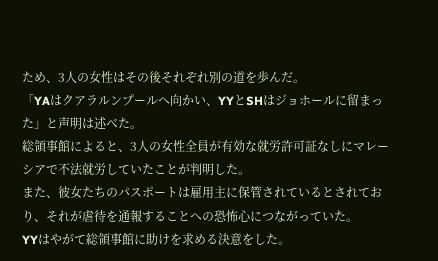ため、3人の女性はその後それぞれ別の道を歩んだ。
「YAはクアラルンプールへ向かい、YYとSHはジョホールに留まった」と声明は述べた。
総領事館によると、3人の女性全員が有効な就労許可証なしにマレーシアで不法就労していたことが判明した。
また、彼女たちのパスポートは雇用主に保管されているとされており、それが虐待を通報することへの恐怖心につながっていた。
YYはやがて総領事館に助けを求める決意をした。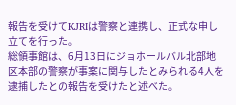報告を受けてKJRIは警察と連携し、正式な申し立てを行った。
総領事館は、6月13日にジョホールバル北部地区本部の警察が事案に関与したとみられる4人を逮捕したとの報告を受けたと述べた。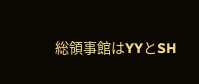総領事館はYYとSH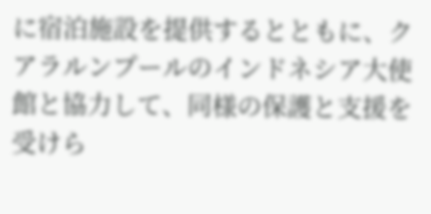に宿泊施設を提供するとともに、クアラルンプールのインドネシア大使館と協力して、同様の保護と支援を受けら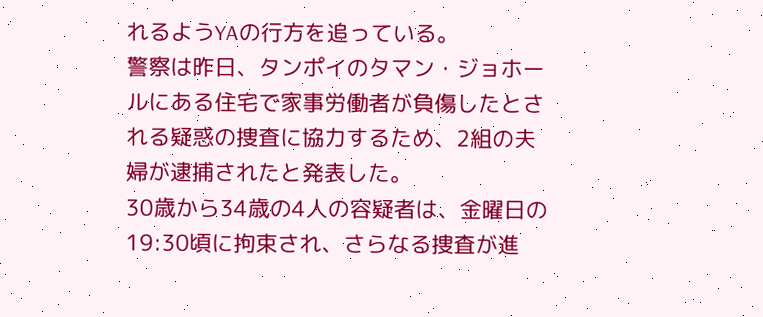れるようYAの行方を追っている。
警察は昨日、タンポイのタマン・ジョホールにある住宅で家事労働者が負傷したとされる疑惑の捜査に協力するため、2組の夫婦が逮捕されたと発表した。
30歳から34歳の4人の容疑者は、金曜日の19:30頃に拘束され、さらなる捜査が進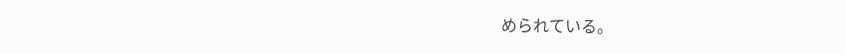められている。